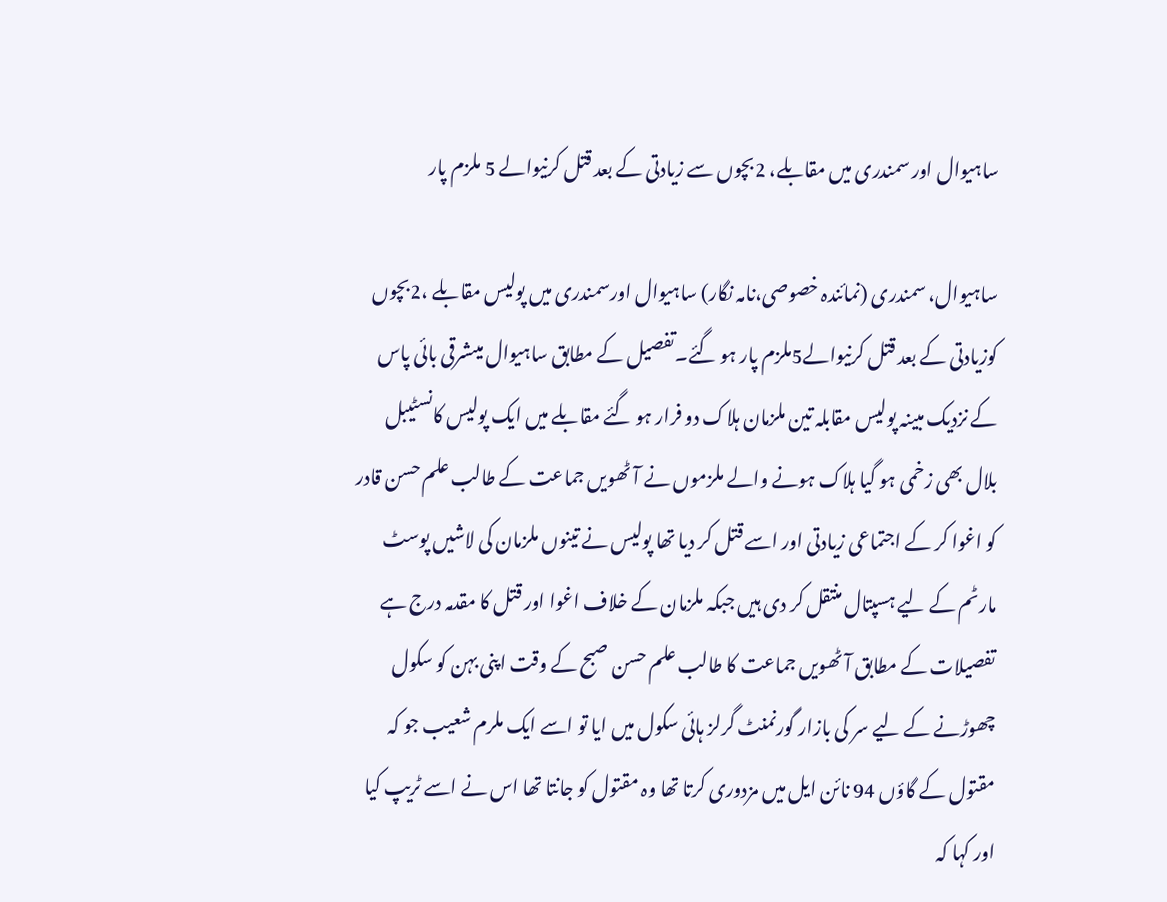ساہیوال اور سمندری میں مقابلے، 2بچوں سے زیادتی کے بعد قتل کرنیوالے 5 ملزم پار

ساہیوال، سمندری (نمائندہ خصوصی،نامہ نگار) ساہیوال اورسمندری میں پولیس مقابلے ،2بچوں کوزیادتی کے بعد قتل کرنیوالے5ملزم پار ہو گئے۔تفصیل کے مطابق ساہیوال میںشرقی بائی پاس کے نزدیک مبینہ پولیس مقابلہ تین ملزمان ہلاک دو فرار ہو گئے مقابلے میں ایک پولیس کانسٹیبل بلال بھی زخمی ہو گیا ہلاک ہونے والے ملزموں نے آٹھویں جماعت کے طالب علم حسن قادر کو اغوا کر کے اجتماعی زیادتی اور اسے قتل کر دیا تھا پولیس نے تینوں ملزمان کی لاشیں پوسٹ مارٹم کے لیے ہسپتال منتقل کر دی ہیں جبکہ ملزمان کے خلاف اغوا اور قتل کا مقدمہ درج ہے تفصیلات کے مطابق آٹھویں جماعت کا طالب علم حسن صبح کے وقت اپنی بہن کو سکول چھوڑنے کے لیے سر کی بازار گورنمنٹ گرلز ہائی سکول میں ایا تو اسے ایک ملرم شعیب جو کہ مقتول کے گاؤں 94 نائن ایل میں مزدوری کرتا تھا وہ مقتول کو جانتا تھا اس نے اسے ٹریپ کیا اور کہا کہ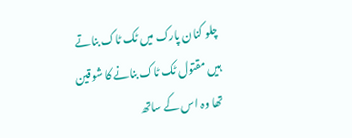چلو کنان پارک میں ٹک ٹاک بناتے ہیں مقتول ٹک ٹاک بنانے کا شوقین تھا وہ اس کے ساتھ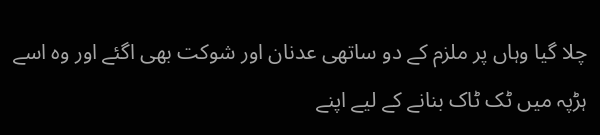چلا گیا وہاں پر ملزم کے دو ساتھی عدنان اور شوکت بھی اگئے اور وہ اسے ہڑپہ میں ٹک ٹاک بنانے کے لیے اپنے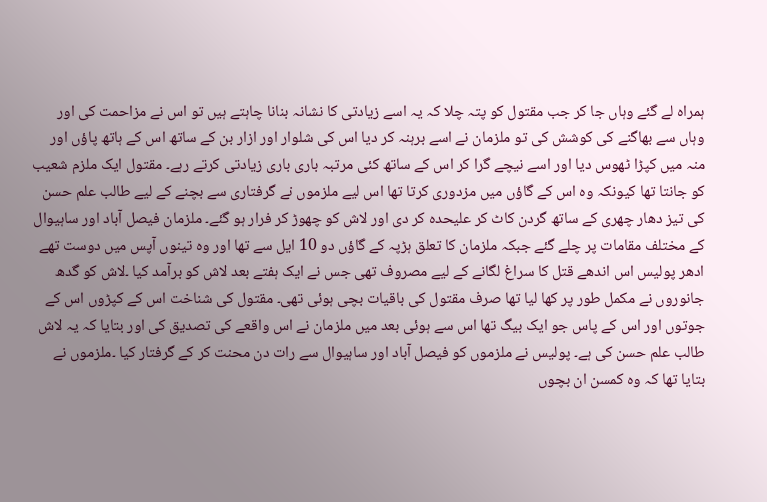ہمراہ لے گئے وہاں جا کر جب مقتول کو پتہ چلا کہ یہ اسے زیادتی کا نشانہ بنانا چاہتے ہیں تو اس نے مزاحمت کی اور وہاں سے بھاگنے کی کوشش کی تو ملزمان نے اسے برہنہ کر دیا اس کی شلوار اور ازار بن کے ساتھ اس کے ہاتھ پاؤں اور منہ میں کپڑا ٹھوس دیا اور اسے نیچے گرا کر اس کے ساتھ کئی مرتبہ باری باری زیادتی کرتے رہے۔ مقتول ایک ملزم شعیب کو جانتا تھا کیونکہ وہ اس کے گاؤں میں مزدوری کرتا تھا اس لیے ملزموں نے گرفتاری سے بچنے کے لیے طالب علم حسن کی تیز دھار چھری کے ساتھ گردن کاٹ کر علیحدہ کر دی اور لاش کو چھوڑ کر فرار ہو گئے۔ ملزمان فیصل آباد اور ساہیوال کے مختلف مقامات پر چلے گئے جبکہ ملزمان کا تعلق ہڑپہ کے گاؤں دو 10 ایل سے تھا اور وہ تینوں آپس میں دوست تھے ادھر پولیس اس اندھے قتل کا سراغ لگانے کے لیے مصروف تھی جس نے ایک ہفتے بعد لاش کو برآمد کیا ۔لاش کو گدھ جانوروں نے مکمل طور پر کھا لیا تھا صرف مقتول کی باقیات بچی ہوئی تھی۔ مقتول کی شناخت اس کے کپڑوں اس کے جوتوں اور اس کے پاس جو ایک بیگ تھا اس سے ہوئی بعد میں ملزمان نے اس واقعے کی تصدیق کی اور بتایا کہ یہ لاش طالب علم حسن کی ہے۔ پولیس نے ملزموں کو فیصل آباد اور ساہیوال سے رات دن محنت کر کے گرفتار کیا ۔ملزموں نے بتایا تھا کہ وہ کمسن ان بچوں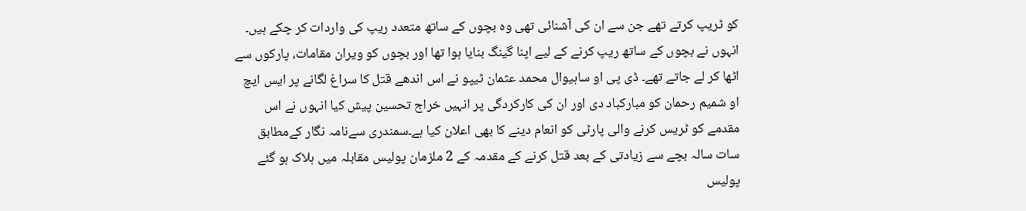کو ٹریپ کرتے تھے جن سے ان کی آشنائی تھی وہ بچوں کے ساتھ متعدد ریپ کی واردات کر چکے ہیں۔ انہوں نے بچوں کے ساتھ ریپ کرنے کے لیے اپنا گینگ بنایا ہوا تھا اور بچوں کو ویران مقامات، پارکوں سے اٹھا کر لے جاتے تھے۔ ڈی پی او ساہیوال محمد عثمان ٹیپو نے اس اندھے قتل کا سراغ لگانے پر ایس ایچ او شمیم رحمان کو مبارکباد دی اور ان کی کارکردگی پر انہیں خراج تحسین پیش کیا انہوں نے اس مقدمے کو ٹریس کرنے والی پارٹی کو انعام دینے کا بھی اعلان کیا ہے۔سمندری سےنامہ نگار کےمطابق سات سالہ بچے سے زیادتی کے بعد قتل کرنے کے مقدمہ کے 2 ملزمان پولیس مقابلہ میں ہلاک ہو گئے پولیس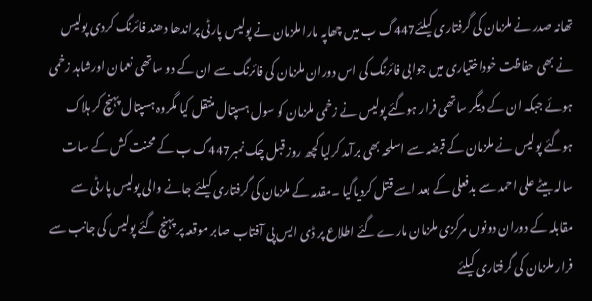تھانہ صدر نے ملزمان کی گرفتاری کیلئے447گ ب میں چھاپہ مارا ملزمان نے پولیس پارٹی پراندھا دھند فائرنگ کردی پولیس نے بھی حفاظت خوداختیاری میں جوابی فائرنگ کی اس دوران ملزمان کی فائرنگ سے ان کے دو ساتھی نعمان اورشاہد زخمی ہوئے جبکہ ان کے دیگر ساتھی فرار ہوگئے پولیس نے زخمی ملزمان کو سول ہسپتال منتقل کیا مگروہ ہسپتال پہنچ کر ہلاک ہوگئے پولیس نے ملزمان کے قبضہ سے اسلحہ بھی برآمد کرلیا کچھ روز قبل چک نمبر447گ ب کے محنت کش کے سات سالہ بیٹے علی احمد سے بدفعلی کے بعد اسے قتل کردیاگیا ۔مقدمہ کے ملزمان کی گرفتاری کیلئے جانے والی پولیس پارٹی سے مقابلہ کے دوران دونوں مرکزی ملزمان مارے گئے اطلاع پر ڈی ایس پی آفتاب صابر موقعہ پر پہنچ گئے پولیس کی جانب سے فرار ملزمان کی گرفتاری کیلئے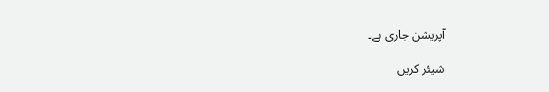آپریشن جاری ہے۔

شیئر کریں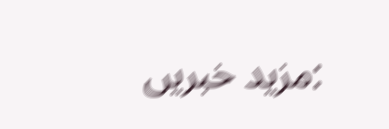:مزید خبریں